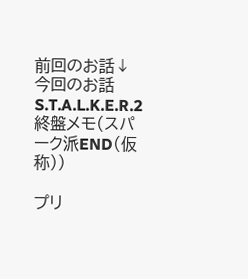前回のお話↓
今回のお話 S.T.A.L.K.E.R.2 終盤メモ(スパーク派END(仮称))

プリ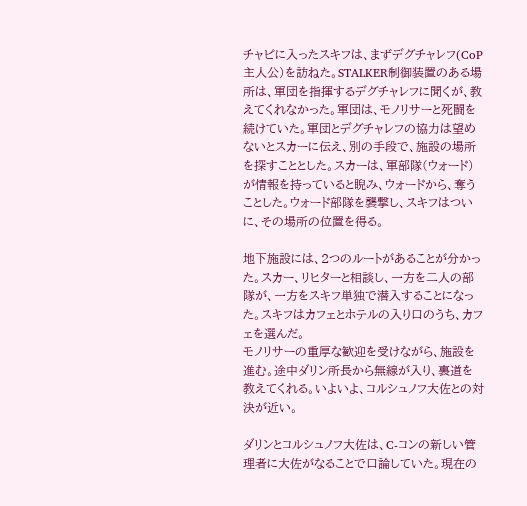チャピに入ったスキフは、まずデグチャレフ(CoP主人公)を訪ねた。STALKER制御装置のある場所は、軍団を指揮するデグチャレフに聞くが、教えてくれなかった。軍団は、モノリサーと死闘を続けていた。軍団とデグチャレフの協力は望めないとスカーに伝え、別の手段で、施設の場所を探すこととした。スカーは、軍部隊(ウォード)が情報を持っていると睨み、ウォードから、奪うことした。ウォード部隊を襲撃し、スキフはついに、その場所の位置を得る。

地下施設には、2つのルートがあることが分かった。スカー、リヒターと相談し、一方を二人の部隊が、一方をスキフ単独で潜入することになった。スキフはカフェとホテルの入り口のうち、カフェを選んだ。
モノリサーの重厚な歓迎を受けながら、施設を進む。途中ダリン所長から無線が入り、裏道を教えてくれる。いよいよ、コルシュノフ大佐との対決が近い。

ダリンとコルシュノフ大佐は、C-コンの新しい管理者に大佐がなることで口論していた。現在の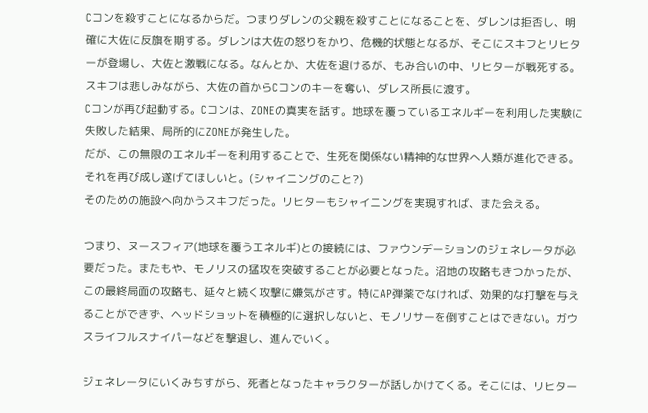Cコンを殺すことになるからだ。つまりダレンの父親を殺すことになることを、ダレンは拒否し、明確に大佐に反旗を期する。ダレンは大佐の怒りをかり、危機的状態となるが、そこにスキフとリヒターが登場し、大佐と激戦になる。なんとか、大佐を退けるが、もみ合いの中、リヒターが戦死する。
スキフは悲しみながら、大佐の首からCコンのキーを奪い、ダレス所長に渡す。
Cコンが再び起動する。Cコンは、ZONEの真実を話す。地球を覆っているエネルギーを利用した実験に失敗した結果、局所的にZONEが発生した。
だが、この無限のエネルギーを利用することで、生死を関係ない精神的な世界へ人類が進化できる。それを再び成し遂げてほしいと。(シャイニングのこと?)
そのための施設へ向かうスキフだった。リヒターもシャイニングを実現すれば、また会える。

つまり、ヌースフィア(地球を覆うエネルギ)との接続には、ファウンデーションのジェネレータが必要だった。またもや、モノリスの猛攻を突破することが必要となった。沼地の攻略もきつかったが、この最終局面の攻略も、延々と続く攻撃に嫌気がさす。特にAP弾薬でなければ、効果的な打撃を与えることができず、ヘッドショットを積極的に選択しないと、モノリサーを倒すことはできない。ガウスライフルスナイパーなどを撃退し、進んでいく。

ジェネレータにいくみちすがら、死者となったキャラクターが話しかけてくる。そこには、リヒター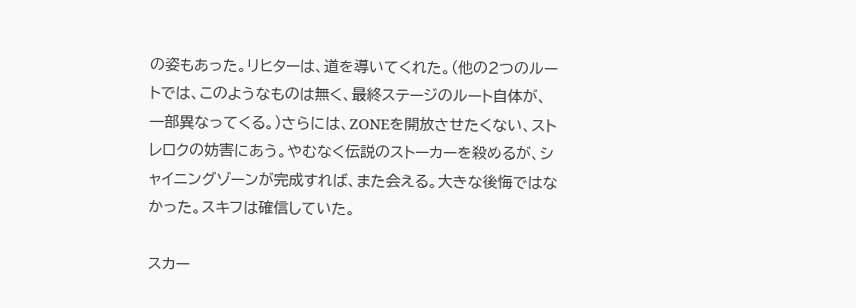の姿もあった。リヒターは、道を導いてくれた。(他の2つのルートでは、このようなものは無く、最終ステージのルート自体が、一部異なってくる。)さらには、ZONEを開放させたくない、ストレロクの妨害にあう。やむなく伝説のストーカーを殺めるが、シャイニングゾーンが完成すれば、また会える。大きな後悔ではなかった。スキフは確信していた。

スカー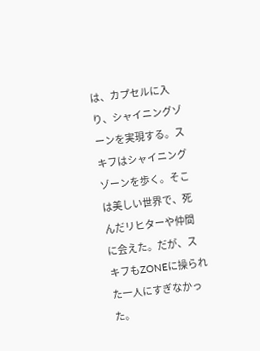は、カプセルに入り、シャイニングゾーンを実現する。スキフはシャイニングゾーンを歩く。そこは美しい世界で、死んだリヒターや仲間に会えた。だが、スキフもZONEに操られた一人にすぎなかった。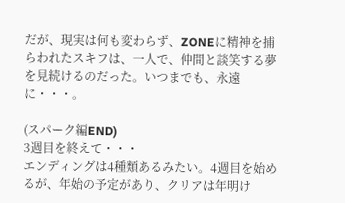だが、現実は何も変わらず、ZONEに精神を捕らわれたスキフは、一人で、仲間と談笑する夢を見続けるのだった。いつまでも、永遠に・・・。

(スパーク編END)
3週目を終えて・・・
エンディングは4種類あるみたい。4週目を始めるが、年始の予定があり、クリアは年明け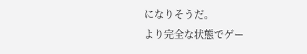になりそうだ。
より完全な状態でゲー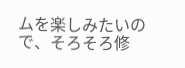ムを楽しみたいので、そろそろ修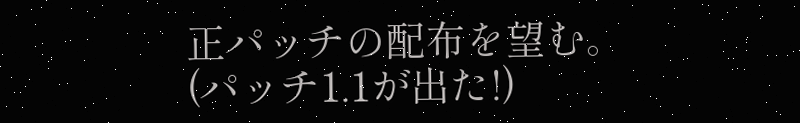正パッチの配布を望む。
(パッチ1.1が出た!)